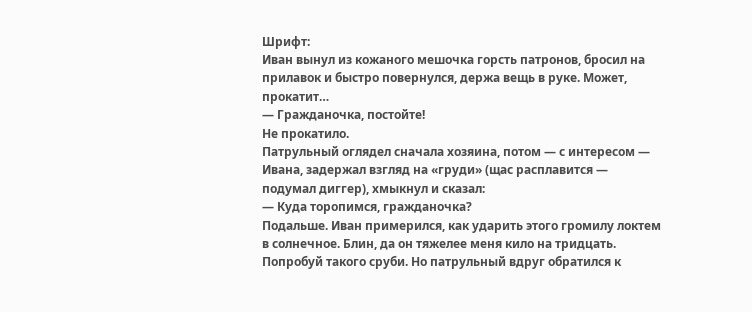Шрифт:
Иван вынул из кожаного мешочка горсть патронов, бросил на прилавок и быстро повернулся, держа вещь в руке. Может, прокатит…
— Гражданочка, постойте!
Не прокатило.
Патрульный оглядел сначала хозяина, потом — с интересом — Ивана, задержал взгляд на «груди» (щас расплавится — подумал диггер), хмыкнул и сказал:
— Куда торопимся, гражданочка?
Подальше. Иван примерился, как ударить этого громилу локтем в солнечное. Блин, да он тяжелее меня кило на тридцать. Попробуй такого сруби. Но патрульный вдруг обратился к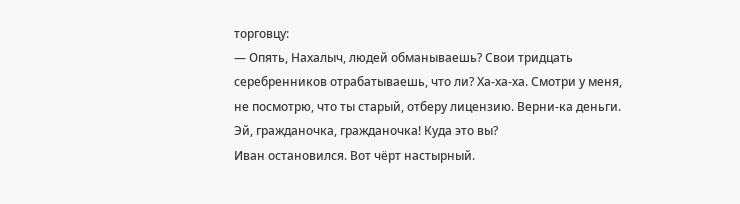торговцу:
— Опять, Нахалыч, людей обманываешь? Свои тридцать серебренников отрабатываешь, что ли? Ха-ха-ха. Смотри у меня, не посмотрю, что ты старый, отберу лицензию. Верни-ка деньги. Эй, гражданочка, гражданочка! Куда это вы?
Иван остановился. Вот чёрт настырный.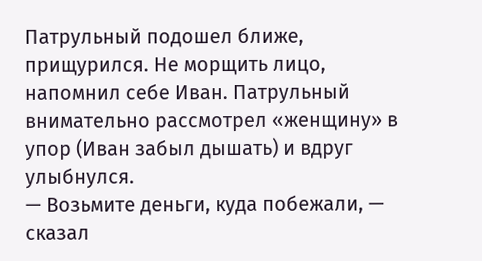Патрульный подошел ближе, прищурился. Не морщить лицо, напомнил себе Иван. Патрульный внимательно рассмотрел «женщину» в упор (Иван забыл дышать) и вдруг улыбнулся.
— Возьмите деньги, куда побежали, — сказал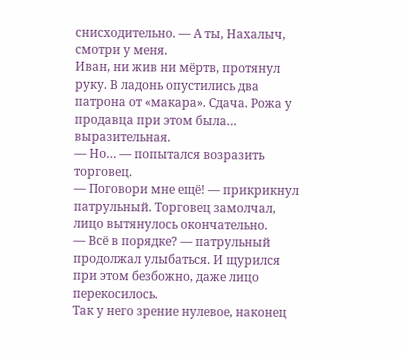снисходительно. — А ты, Нахалыч, смотри у меня.
Иван, ни жив ни мёртв, протянул руку. В ладонь опустились два патрона от «макара». Сдача. Рожа у продавца при этом была… выразительная.
— Но… — попытался возразить торговец.
— Поговори мне ещё! — прикрикнул патрульный. Торговец замолчал, лицо вытянулось окончательно.
— Всё в порядке? — патрульный продолжал улыбаться. И щурился при этом безбожно, даже лицо перекосилось.
Так у него зрение нулевое, наконец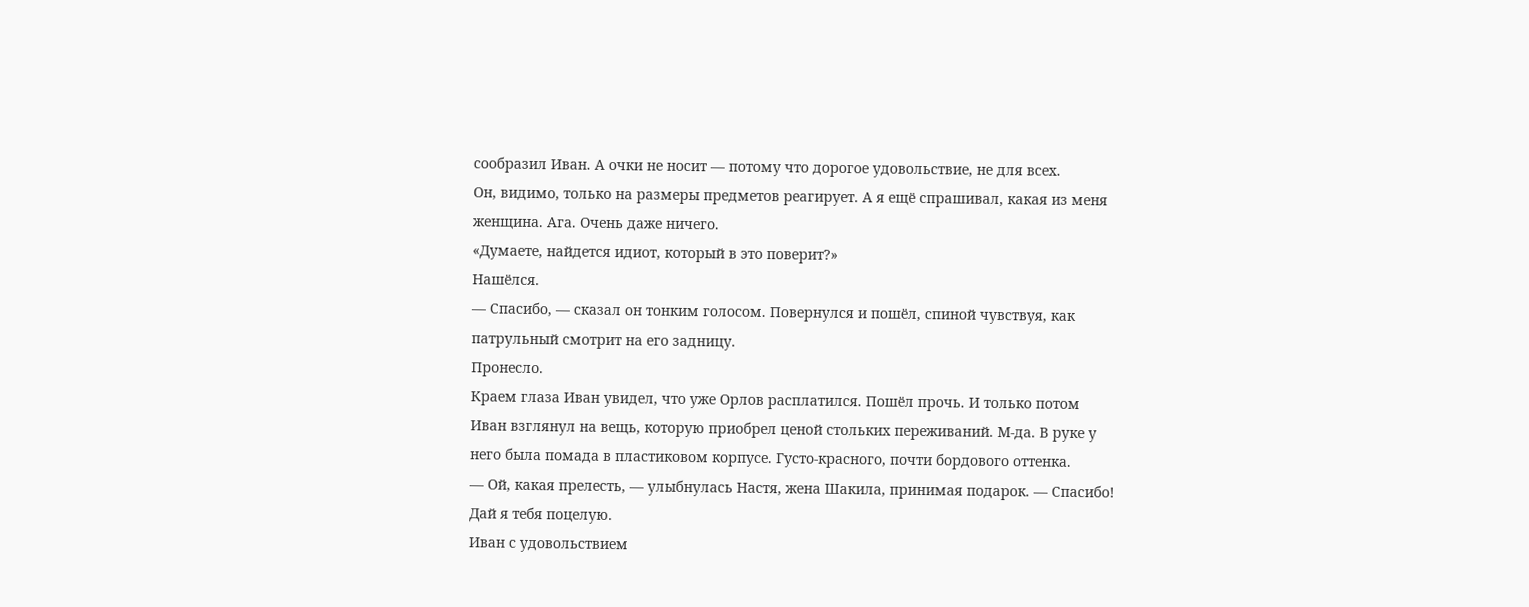сообразил Иван. А очки не носит — потому что дорогое удовольствие, не для всех.
Он, видимо, только на размеры предметов реагирует. А я ещё спрашивал, какая из меня женщина. Ага. Очень даже ничего.
«Думаете, найдется идиот, который в это поверит?»
Нашёлся.
— Спасибо, — сказал он тонким голосом. Повернулся и пошёл, спиной чувствуя, как патрульный смотрит на его задницу.
Пронесло.
Краем глаза Иван увидел, что уже Орлов расплатился. Пошёл прочь. И только потом Иван взглянул на вещь, которую приобрел ценой стольких переживаний. М-да. В руке у него была помада в пластиковом корпусе. Густо-красного, почти бордового оттенка.
— Ой, какая прелесть, — улыбнулась Настя, жена Шакила, принимая подарок. — Спасибо! Дай я тебя поцелую.
Иван с удовольствием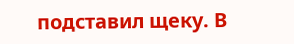подставил щеку. В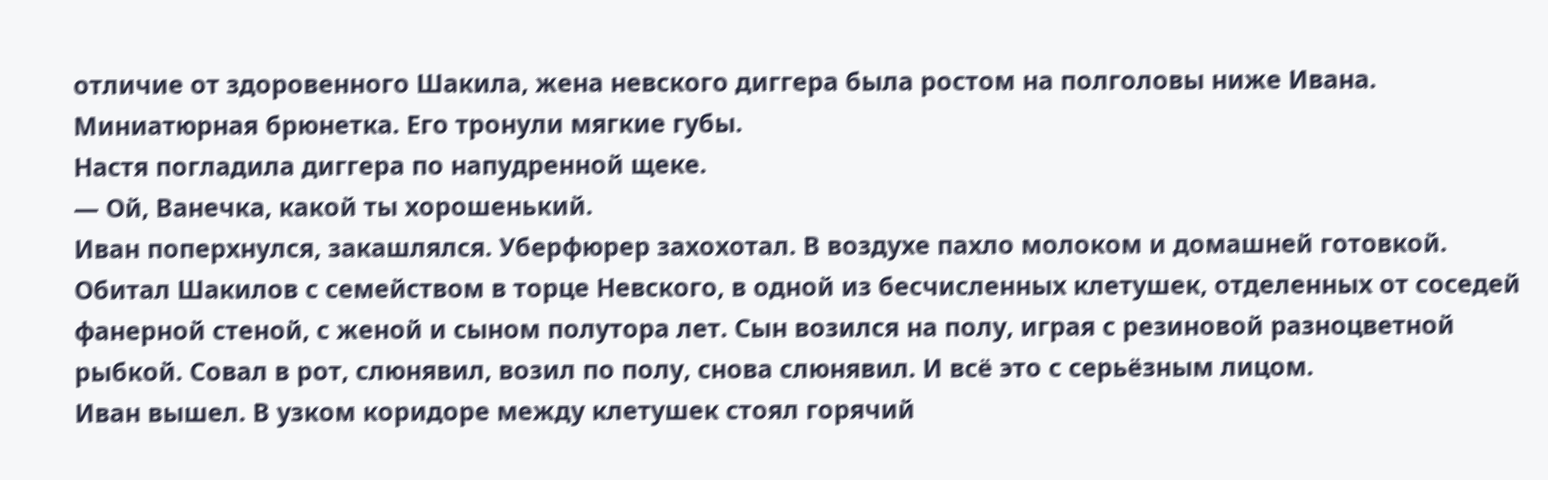отличие от здоровенного Шакила, жена невского диггера была ростом на полголовы ниже Ивана. Миниатюрная брюнетка. Его тронули мягкие губы.
Настя погладила диггера по напудренной щеке.
— Ой, Ванечка, какой ты хорошенький.
Иван поперхнулся, закашлялся. Уберфюрер захохотал. В воздухе пахло молоком и домашней готовкой.
Обитал Шакилов с семейством в торце Невского, в одной из бесчисленных клетушек, отделенных от соседей фанерной стеной, с женой и сыном полутора лет. Сын возился на полу, играя с резиновой разноцветной рыбкой. Совал в рот, слюнявил, возил по полу, снова слюнявил. И всё это с серьёзным лицом.
Иван вышел. В узком коридоре между клетушек стоял горячий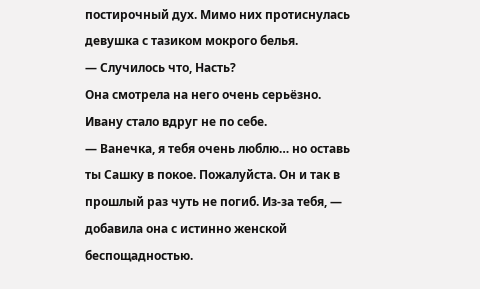постирочный дух. Мимо них протиснулась девушка с тазиком мокрого белья.
— Случилось что, Насть?
Она смотрела на него очень серьёзно. Ивану стало вдруг не по себе.
— Ванечка, я тебя очень люблю… но оставь ты Сашку в покое. Пожалуйста. Он и так в прошлый раз чуть не погиб. Из-за тебя, — добавила она с истинно женской беспощадностью.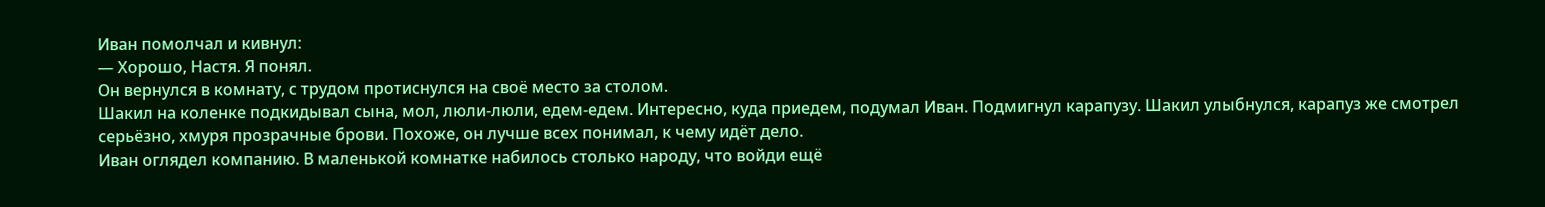Иван помолчал и кивнул:
— Хорошо, Настя. Я понял.
Он вернулся в комнату, с трудом протиснулся на своё место за столом.
Шакил на коленке подкидывал сына, мол, люли-люли, едем-едем. Интересно, куда приедем, подумал Иван. Подмигнул карапузу. Шакил улыбнулся, карапуз же смотрел серьёзно, хмуря прозрачные брови. Похоже, он лучше всех понимал, к чему идёт дело.
Иван оглядел компанию. В маленькой комнатке набилось столько народу, что войди ещё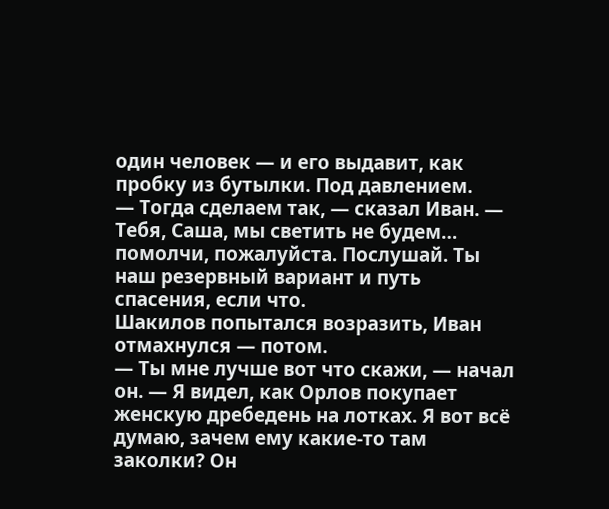один человек — и его выдавит, как пробку из бутылки. Под давлением.
— Тогда сделаем так, — сказал Иван. — Тебя, Саша, мы светить не будем… помолчи, пожалуйста. Послушай. Ты наш резервный вариант и путь спасения, если что.
Шакилов попытался возразить, Иван отмахнулся — потом.
— Ты мне лучше вот что скажи, — начал он. — Я видел, как Орлов покупает женскую дребедень на лотках. Я вот всё думаю, зачем ему какие-то там заколки? Он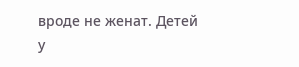вроде не женат. Детей у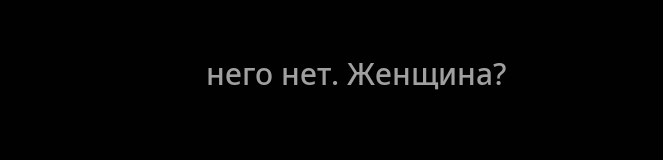него нет. Женщина?